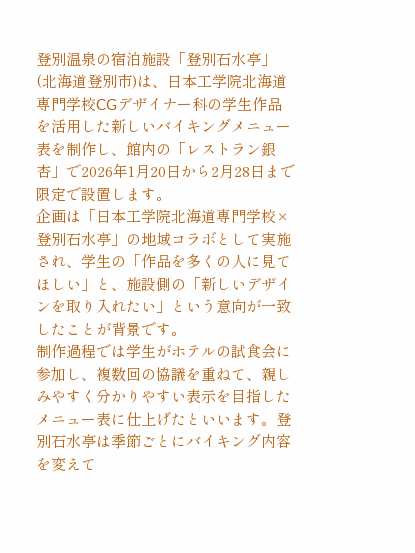登別温泉の宿泊施設「登別石水亭」(北海道登別市)は、日本工学院北海道専門学校CGデザイナー科の学生作品を活用した新しいバイキングメニュー表を制作し、館内の「レストラン銀杏」で2026年1月20日から2月28日まで限定で設置します。
企画は「日本工学院北海道専門学校×登別石水亭」の地域コラボとして実施され、学生の「作品を多くの人に見てほしい」と、施設側の「新しいデザインを取り入れたい」という意向が一致したことが背景です。
制作過程では学生がホテルの試食会に参加し、複数回の協議を重ねて、親しみやすく分かりやすい表示を目指したメニュー表に仕上げたといいます。登別石水亭は季節ごとにバイキング内容を変えて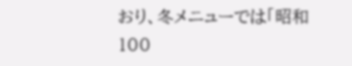おり、冬メニューでは「昭和100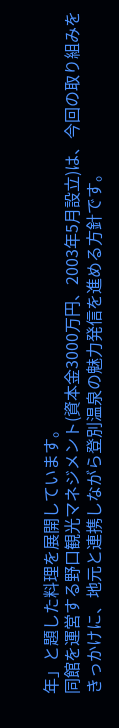年」と題した料理を展開しています。
同館を運営する野口観光マネジメント(資本金3000万円、2003年5月設立)は、今回の取り組みをきっかけに、地元と連携しながら登別温泉の魅力発信を進める方針です。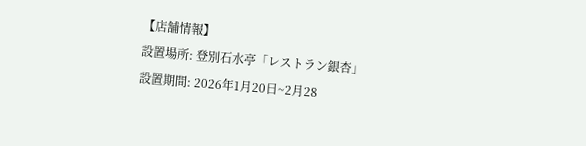【店舗情報】
設置場所: 登別石水亭「レストラン銀杏」
設置期間: 2026年1月20日~2月28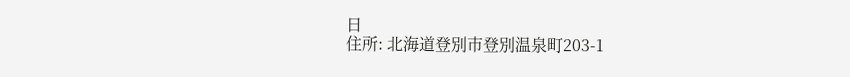日
住所: 北海道登別市登別温泉町203-1